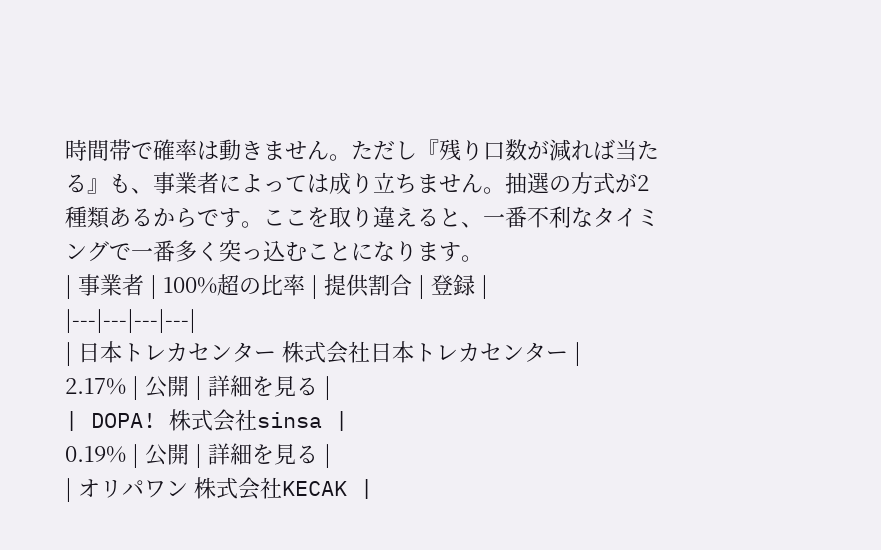時間帯で確率は動きません。ただし『残り口数が減れば当たる』も、事業者によっては成り立ちません。抽選の方式が2種類あるからです。ここを取り違えると、一番不利なタイミングで一番多く突っ込むことになります。
| 事業者 | 100%超の比率 | 提供割合 | 登録 |
|---|---|---|---|
| 日本トレカセンター 株式会社日本トレカセンター |
2.17% | 公開 | 詳細を見る |
| DOPA! 株式会社sinsa |
0.19% | 公開 | 詳細を見る |
| オリパワン 株式会社KECAK |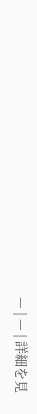— | — | 詳細を見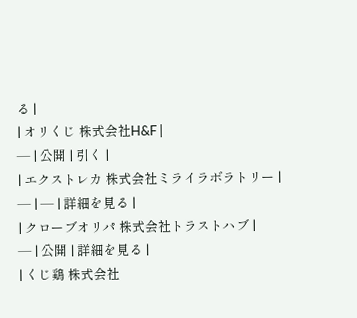る |
| オリくじ 株式会社H&F |
— | 公開 | 引く |
| エクストレカ 株式会社ミライラボラトリー |
— | — | 詳細を見る |
| クローブオリパ 株式会社トラストハブ |
— | 公開 | 詳細を見る |
| くじ鶏 株式会社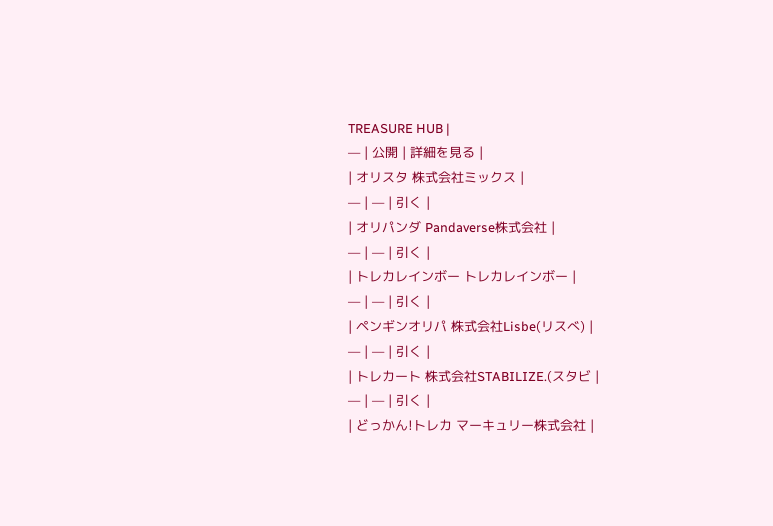TREASURE HUB |
— | 公開 | 詳細を見る |
| オリスタ 株式会社ミックス |
— | — | 引く |
| オリパンダ Pandaverse株式会社 |
— | — | 引く |
| トレカレインボー トレカレインボー |
— | — | 引く |
| ペンギンオリパ 株式会社Lisbe(リスべ) |
— | — | 引く |
| トレカート 株式会社STABILIZE.(スタビ |
— | — | 引く |
| どっかん!トレカ マーキュリー株式会社 |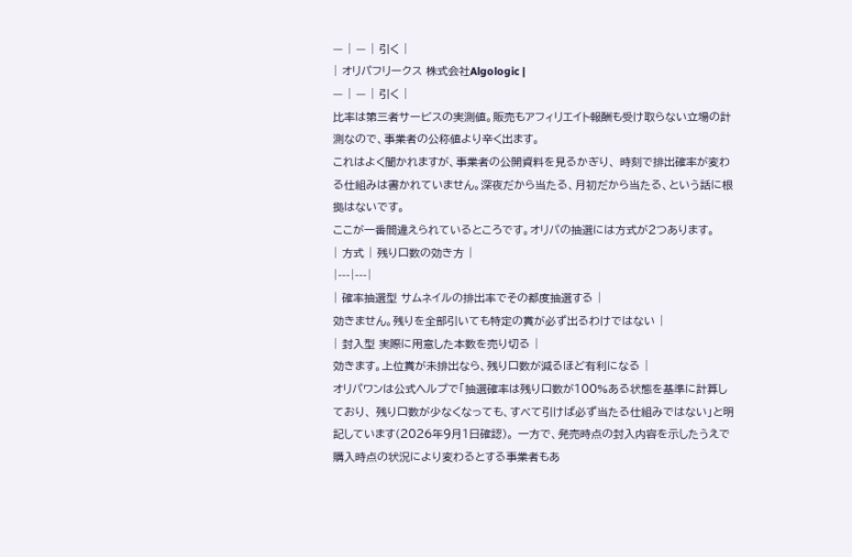— | — | 引く |
| オリパフリークス 株式会社Algologic |
— | — | 引く |
比率は第三者サービスの実測値。販売もアフィリエイト報酬も受け取らない立場の計測なので、事業者の公称値より辛く出ます。
これはよく聞かれますが、事業者の公開資料を見るかぎり、 時刻で排出確率が変わる仕組みは書かれていません。深夜だから当たる、月初だから当たる、という話に根拠はないです。
ここが一番間違えられているところです。オリパの抽選には方式が2つあります。
| 方式 | 残り口数の効き方 |
|---|---|
| 確率抽選型 サムネイルの排出率でその都度抽選する |
効きません。残りを全部引いても特定の賞が必ず出るわけではない |
| 封入型 実際に用意した本数を売り切る |
効きます。上位賞が未排出なら、残り口数が減るほど有利になる |
オリパワンは公式ヘルプで「抽選確率は残り口数が100%ある状態を基準に計算しており、 残り口数が少なくなっても、すべて引けば必ず当たる仕組みではない」と明記しています(2026年9月1日確認)。 一方で、発売時点の封入内容を示したうえで購入時点の状況により変わるとする事業者もあ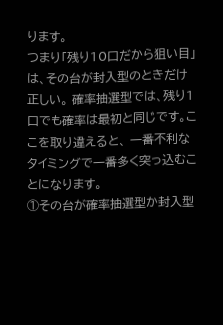ります。
つまり「残り10口だから狙い目」は、その台が封入型のときだけ正しい。 確率抽選型では、残り1口でも確率は最初と同じです。ここを取り違えると、 一番不利なタイミングで一番多く突っ込むことになります。
①その台が確率抽選型か封入型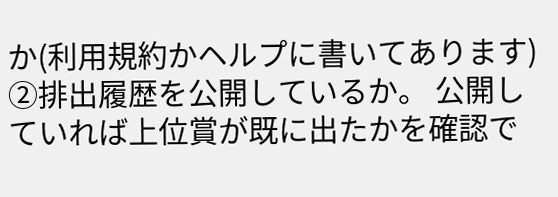か(利用規約かヘルプに書いてあります) ②排出履歴を公開しているか。 公開していれば上位賞が既に出たかを確認で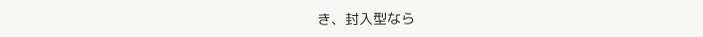き、封入型なら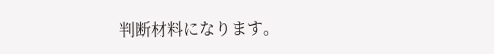判断材料になります。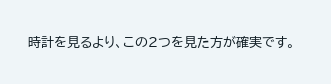時計を見るより、この2つを見た方が確実です。